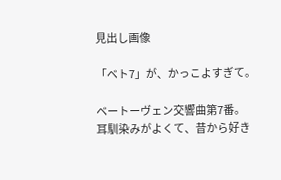見出し画像

「ベト7」が、かっこよすぎて。

ベートーヴェン交響曲第7番。
耳馴染みがよくて、昔から好き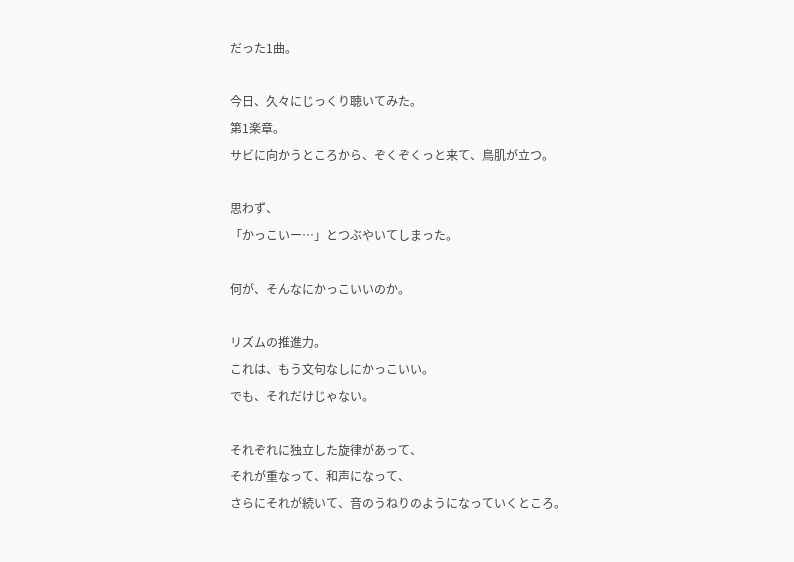だった1曲。

今日、久々にじっくり聴いてみた。
第1楽章。
サビに向かうところから、ぞくぞくっと来て、鳥肌が立つ。

思わず、
「かっこいー…」とつぶやいてしまった。

何が、そんなにかっこいいのか。

リズムの推進力。
これは、もう文句なしにかっこいい。
でも、それだけじゃない。

それぞれに独立した旋律があって、
それが重なって、和声になって、
さらにそれが続いて、音のうねりのようになっていくところ。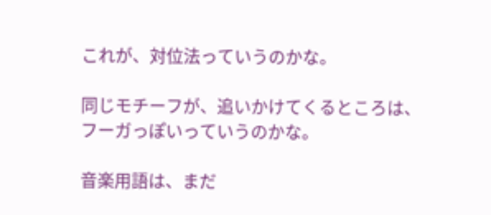これが、対位法っていうのかな。

同じモチーフが、追いかけてくるところは、
フーガっぽいっていうのかな。

音楽用語は、まだ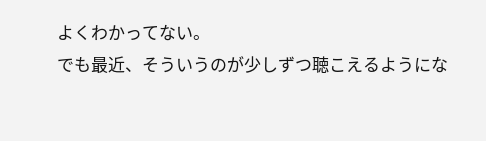よくわかってない。
でも最近、そういうのが少しずつ聴こえるようにな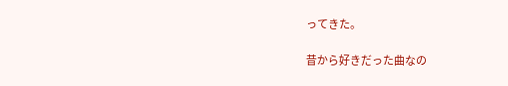ってきた。

昔から好きだった曲なの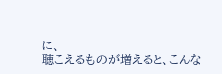に、
聴こえるものが増えると、こんな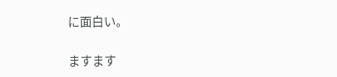に面白い。

ますます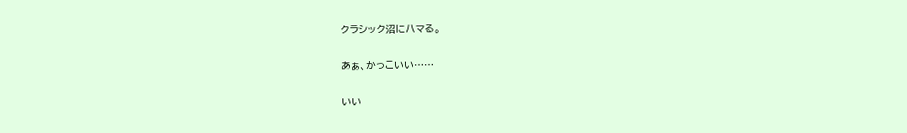クラシック沼にハマる。

あぁ、かっこいい……

いい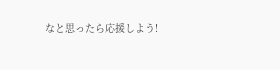なと思ったら応援しよう!